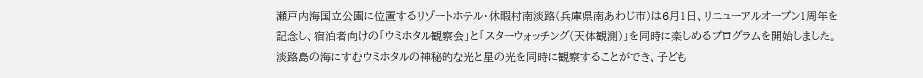瀬戸内海国立公園に位置するリゾートホテル・休暇村南淡路(兵庫県南あわじ市)は6月1日、リニューアルオープン1周年を記念し、宿泊者向けの「ウミホタル観察会」と「スターウォッチング(天体観測)」を同時に楽しめるプログラムを開始しました。
淡路島の海にすむウミホタルの神秘的な光と星の光を同時に観察することができ、子ども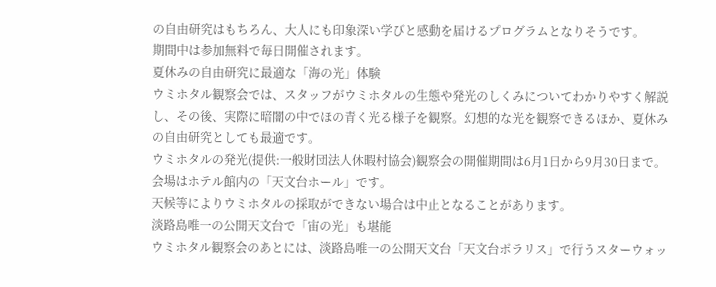の自由研究はもちろん、大人にも印象深い学びと感動を届けるプログラムとなりそうです。
期間中は参加無料で毎日開催されます。
夏休みの自由研究に最適な「海の光」体験
ウミホタル観察会では、スタッフがウミホタルの生態や発光のしくみについてわかりやすく解説し、その後、実際に暗闇の中でほの青く光る様子を観察。幻想的な光を観察できるほか、夏休みの自由研究としても最適です。
ウミホタルの発光(提供:一般財団法人休暇村協会)観察会の開催期間は6月1日から9月30日まで。会場はホテル館内の「天文台ホール」です。
天候等によりウミホタルの採取ができない場合は中止となることがあります。
淡路島唯一の公開天文台で「宙の光」も堪能
ウミホタル観察会のあとには、淡路島唯一の公開天文台「天文台ポラリス」で行うスターウォッ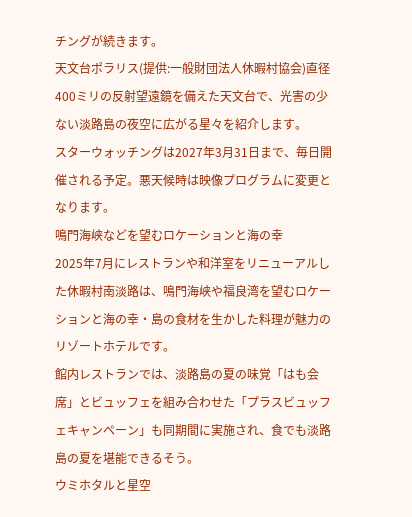チングが続きます。
天文台ポラリス(提供:一般財団法人休暇村協会)直径400ミリの反射望遠鏡を備えた天文台で、光害の少ない淡路島の夜空に広がる星々を紹介します。
スターウォッチングは2027年3月31日まで、毎日開催される予定。悪天候時は映像プログラムに変更となります。
鳴門海峡などを望むロケーションと海の幸
2025年7月にレストランや和洋室をリニューアルした休暇村南淡路は、鳴門海峡や福良湾を望むロケーションと海の幸・島の食材を生かした料理が魅力のリゾートホテルです。
館内レストランでは、淡路島の夏の味覚「はも会席」とビュッフェを組み合わせた「プラスビュッフェキャンペーン」も同期間に実施され、食でも淡路島の夏を堪能できるそう。
ウミホタルと星空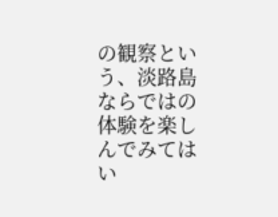の観察という、淡路島ならではの体験を楽しんでみてはい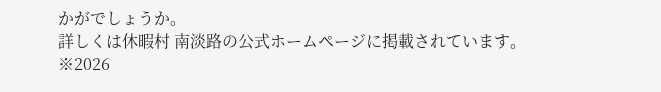かがでしょうか。
詳しくは休暇村 南淡路の公式ホームページに掲載されています。
※2026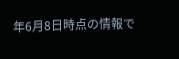年6月8日時点の情報で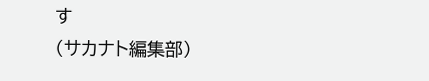す
(サカナト編集部)